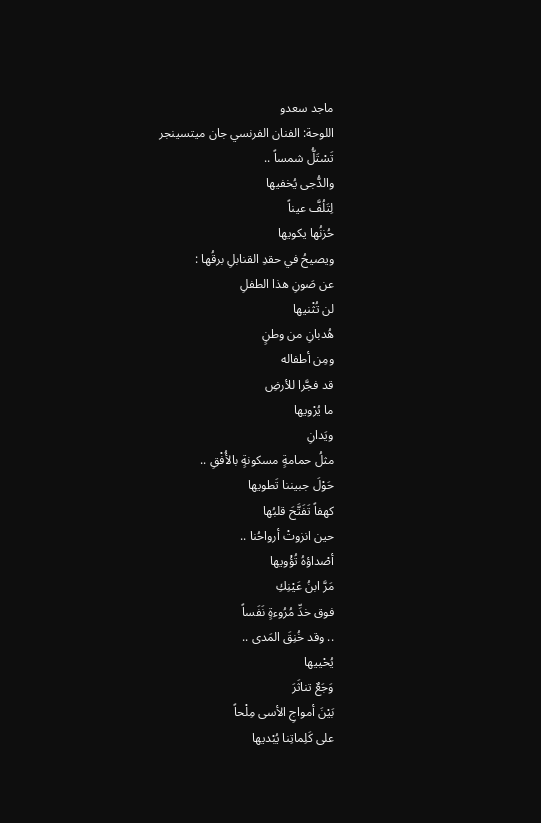ماجد سعدو
اللوحة: الفنان الفرنسي جان ميتسينجر
تَسْتَلُّ شمساً ..
والدُّجى يُخفيها
لِتَلُفَّ عيناً
حُزنُها يكويها
ويصيحُ في حقدِ القنابلِ برقُها :
عن صَونِ هذا الطفلِ
لن تُثْنيها
هُدبانِ من وطنٍ
ومِن أطفاله
قد فجَّرا للأرضِ
ما يُرْويها
ويَدانِ
مثلُ حمامةٍ مسكونةٍ بالأُفْقِ ..
حَوْلَ جبيننا تَطويها
كهفاً تَفَتَّحَ قلبُها
حين انزوتْ أرواحُنا ..
أصْداؤهُ تُؤْويها
مَرَّ ابنُ عَيْنِكِ
فوق خدِّ مُرُوءةٍ نَفَساً
.. وقد خُنِقَ المَدى ..
يُحْييها
وَجَعٌ تناثَرَ
بَيْنَ أمواجِ الأسى مِلْحاً
على كَلِماتِنا يُبْديها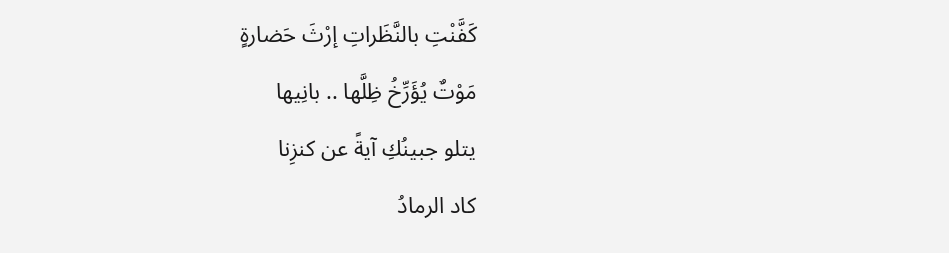كَفَّنْتِ بالنَّظَراتِ إرْثَ حَضارةٍ
مَوْتٌ يُؤَرِّخُ ظِلَّها .. بانِيها
يتلو جبينُكِ آيةً عن كنزِنا
كاد الرمادُ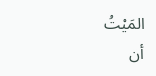المَيْتُ
أن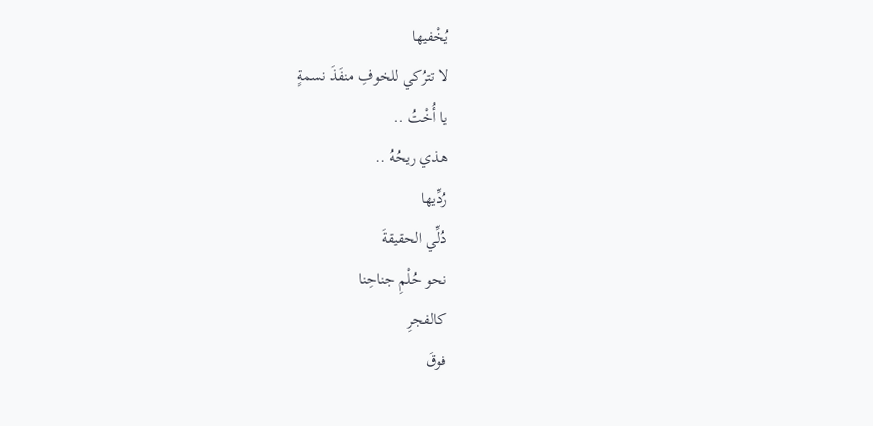يُخْفيها
لا تترُكي للخوفِ منفَذَ نسمةٍ
يا أُخْتُ ..
هذي ريحُهُ ..
رُدِّيها
دُلِّي الحقيقةَ
نحو حُلْمِ جناحِنا
كالفجرِ
فوقَ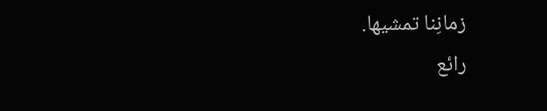زمانِنا تمشيها.
رائع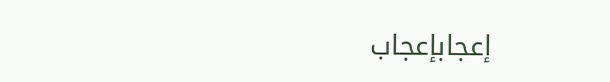إعجابإعجاب